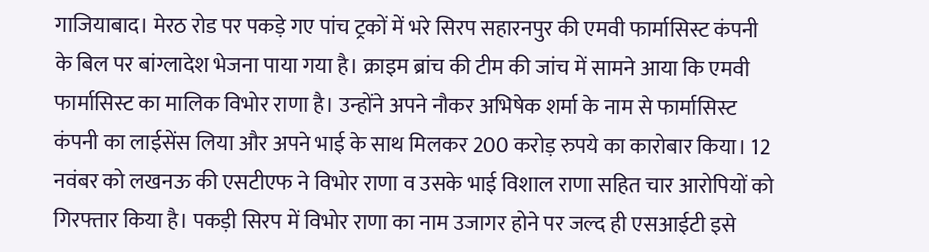गाजियाबाद। मेरठ रोड पर पकड़े गए पांच ट्रकों में भरे सिरप सहारनपुर की एमवी फार्मासिस्ट कंपनी के बिल पर बांग्लादेश भेजना पाया गया है। क्राइम ब्रांच की टीम की जांच में सामने आया कि एमवी फार्मासिस्ट का मालिक विभोर राणा है। उन्होंने अपने नौकर अभिषेक शर्मा के नाम से फार्मासिस्ट कंपनी का लाईसेंस लिया और अपने भाई के साथ मिलकर 200 करोड़ रुपये का कारोबार किया। 12 नवंबर को लखनऊ की एसटीएफ ने विभोर राणा व उसके भाई विशाल राणा सहित चार आरोपियों को गिरफ्तार किया है। पकड़ी सिरप में विभोर राणा का नाम उजागर होने पर जल्द ही एसआईटी इसे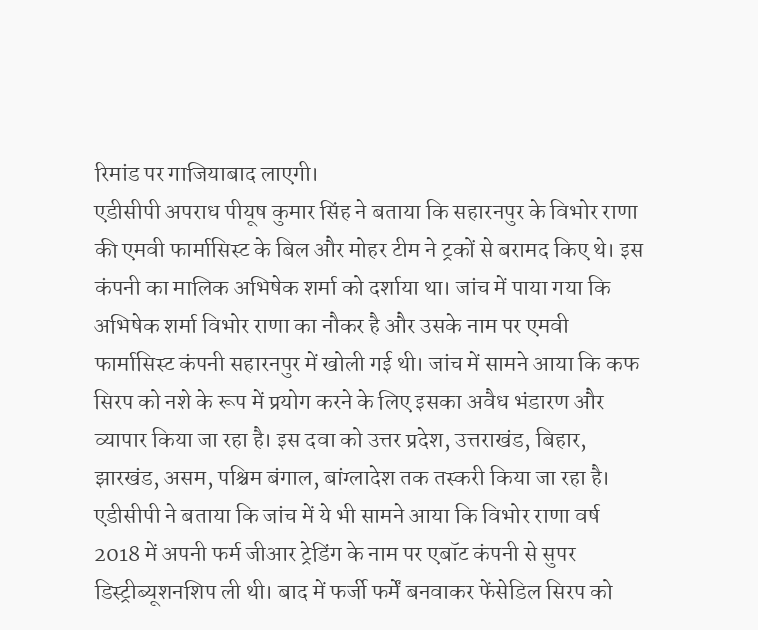रिमांड पर गाजियाबाद लाएगी।
एडीसीपी अपराध पीयूष कुमार सिंह ने बताया कि सहारनपुर के विभोर राणा की एमवी फार्मासिस्ट के बिल और मोहर टीम ने ट्रकों से बरामद किए थे। इस कंपनी का मालिक अभिषेक शर्मा को दर्शाया था। जांच में पाया गया कि अभिषेक शर्मा विभोर राणा का नौकर है और उसके नाम पर एमवी फार्मासिस्ट कंपनी सहारनपुर में खोली गई थी। जांच में सामने आया कि कफ सिरप को नशे के रूप में प्रयोग करने के लिए इसका अवैध भंडारण और व्यापार किया जा रहा है। इस दवा को उत्तर प्रदेश, उत्तराखंड, बिहार, झारखंड, असम, पश्चिम बंगाल, बांग्लादेश तक तस्करी किया जा रहा है।
एडीसीपी ने बताया कि जांच में ये भी सामने आया कि विभोर राणा वर्ष 2018 में अपनी फर्म जीआर ट्रेडिंग के नाम पर एबॉट कंपनी से सुपर डिस्ट्रीब्यूशनशिप ली थी। बाद में फर्जी फर्में बनवाकर फेंसेडिल सिरप को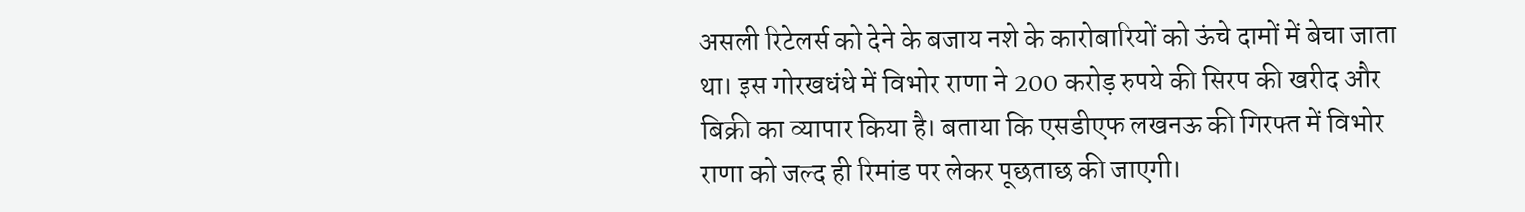असली रिटेलर्स को देने के बजाय नशे के कारोबारियों को ऊंचे दामों में बेचा जाता था। इस गोरखधंधे में विभोर राणा ने 200 करोड़ रुपये की सिरप की खरीद और बिक्री का व्यापार किया है। बताया कि एसडीएफ लखनऊ की गिरफ्त में विभोर राणा को जल्द ही रिमांड पर लेकर पूछताछ की जाएगी।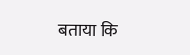बताया कि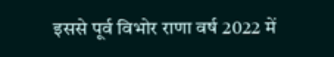इससे पूर्व विभोर राणा वर्ष 2022 में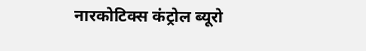नारकोटिक्स कंट्रोल ब्यूरो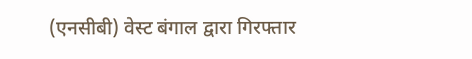(एनसीबी) वेस्ट बंगाल द्वारा गिरफ्तार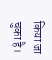किया जा चुका है।